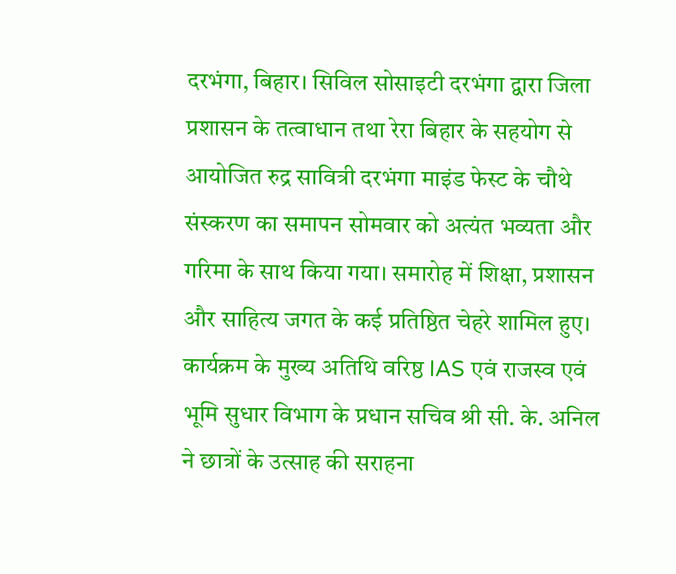दरभंगा, बिहार। सिविल सोसाइटी दरभंगा द्वारा जिला प्रशासन के तत्वाधान तथा रेरा बिहार के सहयोग से आयोजित रुद्र सावित्री दरभंगा माइंड फेस्ट के चौथे संस्करण का समापन सोमवार को अत्यंत भव्यता और गरिमा के साथ किया गया। समारोह में शिक्षा, प्रशासन और साहित्य जगत के कई प्रतिष्ठित चेहरे शामिल हुए।
कार्यक्रम के मुख्य अतिथि वरिष्ठ IAS एवं राजस्व एवं भूमि सुधार विभाग के प्रधान सचिव श्री सी. के. अनिल ने छात्रों के उत्साह की सराहना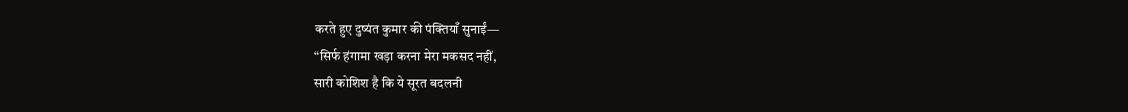करते हुए दुष्यंत कुमार की पंक्तियाँ सुनाईं—
“सिर्फ हंगामा खड़ा करना मेरा मकसद नहीं,
सारी कोशिश है कि ये सूरत बदलनी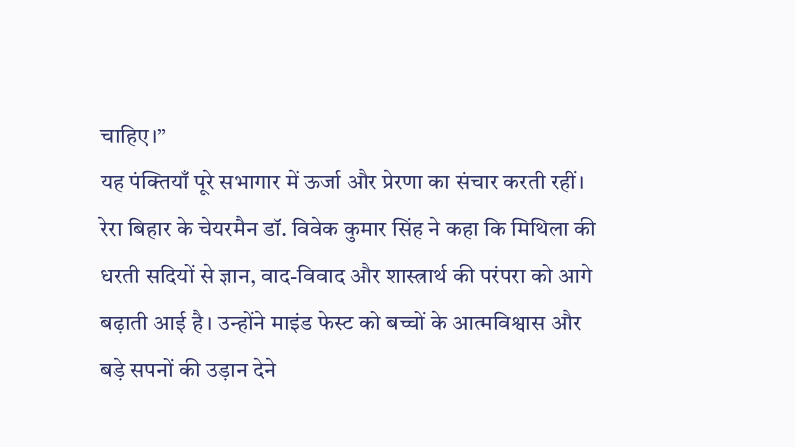चाहिए।”
यह पंक्तियाँ पूरे सभागार में ऊर्जा और प्रेरणा का संचार करती रहीं।
रेरा बिहार के चेयरमैन डॉ. विवेक कुमार सिंह ने कहा कि मिथिला की धरती सदियों से ज्ञान, वाद-विवाद और शास्त्रार्थ की परंपरा को आगे बढ़ाती आई है। उन्होंने माइंड फेस्ट को बच्चों के आत्मविश्वास और बड़े सपनों की उड़ान देने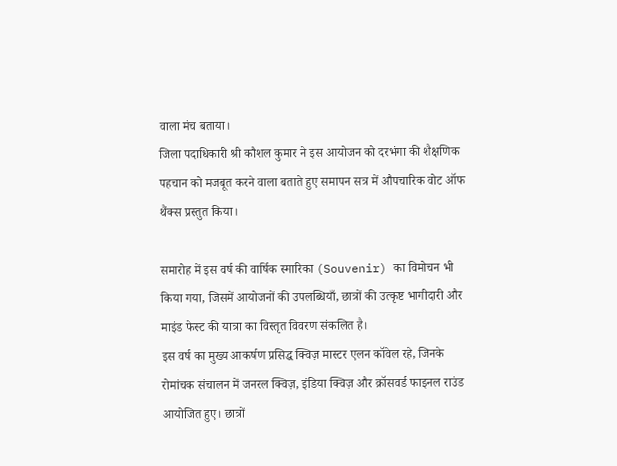वाला मंच बताया।
जिला पदाधिकारी श्री कौशल कुमार ने इस आयोजन को दरभंगा की शैक्षणिक पहचान को मजबूत करने वाला बताते हुए समापन सत्र में औपचारिक वोट ऑफ थैंक्स प्रस्तुत किया।

समारोह में इस वर्ष की वार्षिक स्मारिका (Souvenir) का विमोचन भी किया गया, जिसमें आयोजनों की उपलब्धियाँ, छात्रों की उत्कृष्ट भागीदारी और माइंड फेस्ट की यात्रा का विस्तृत विवरण संकलित है।
इस वर्ष का मुख्य आकर्षण प्रसिद्ध क्विज़ मास्टर एलन कॉवेल रहे, जिनके रोमांचक संचालन में जनरल क्विज़, इंडिया क्विज़ और क्रॉसवर्ड फाइनल राउंड आयोजित हुए। छात्रों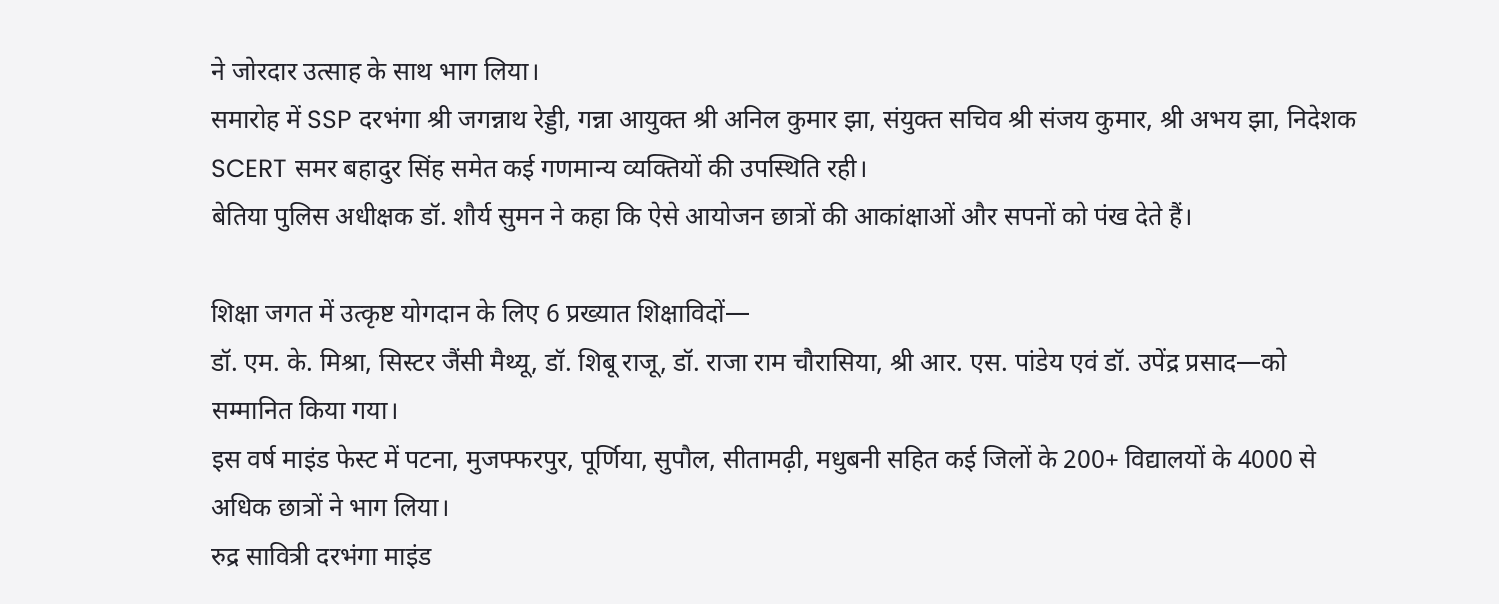ने जोरदार उत्साह के साथ भाग लिया।
समारोह में SSP दरभंगा श्री जगन्नाथ रेड्डी, गन्ना आयुक्त श्री अनिल कुमार झा, संयुक्त सचिव श्री संजय कुमार, श्री अभय झा, निदेशक SCERT समर बहादुर सिंह समेत कई गणमान्य व्यक्तियों की उपस्थिति रही।
बेतिया पुलिस अधीक्षक डॉ. शौर्य सुमन ने कहा कि ऐसे आयोजन छात्रों की आकांक्षाओं और सपनों को पंख देते हैं।

शिक्षा जगत में उत्कृष्ट योगदान के लिए 6 प्रख्यात शिक्षाविदों—
डॉ. एम. के. मिश्रा, सिस्टर जैंसी मैथ्यू, डॉ. शिबू राजू, डॉ. राजा राम चौरासिया, श्री आर. एस. पांडेय एवं डॉ. उपेंद्र प्रसाद—को सम्मानित किया गया।
इस वर्ष माइंड फेस्ट में पटना, मुजफ्फरपुर, पूर्णिया, सुपौल, सीतामढ़ी, मधुबनी सहित कई जिलों के 200+ विद्यालयों के 4000 से अधिक छात्रों ने भाग लिया।
रुद्र सावित्री दरभंगा माइंड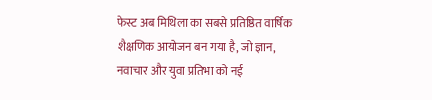फेस्ट अब मिथिला का सबसे प्रतिष्ठित वार्षिक शैक्षणिक आयोजन बन गया है, जो ज्ञान, नवाचार और युवा प्रतिभा को नई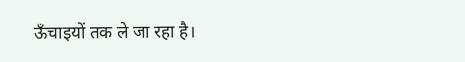ऊँचाइयों तक ले जा रहा है।